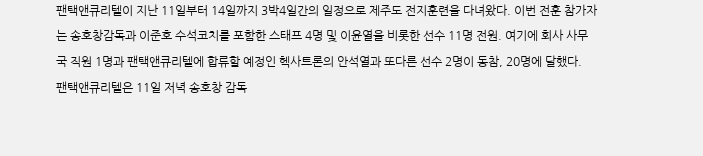팬택앤큐리텔이 지난 11일부터 14일까지 3박4일간의 일정으로 제주도 전지훈련을 다녀왔다. 이번 전훈 참가자는 송호창감독과 이준호 수석코치를 포함한 스태프 4명 및 이윤열을 비롯한 선수 11명 전원. 여기에 회사 사무국 직원 1명과 팬택앤큐리텔에 합류할 예정인 헥사트론의 안석열과 또다른 선수 2명이 동참, 20명에 달했다.
팬택앤큐리텔은 11일 저녁 송호창 감독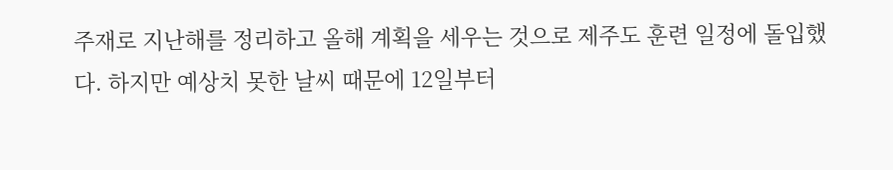주재로 지난해를 정리하고 올해 계획을 세우는 것으로 제주도 훈련 일정에 돌입했다. 하지만 예상치 못한 날씨 때문에 12일부터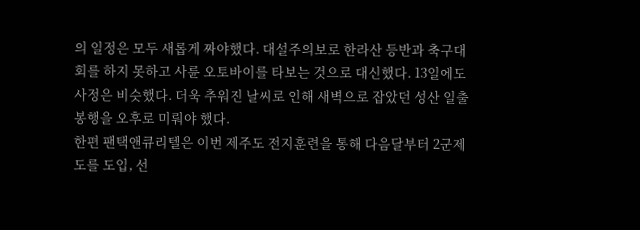의 일정은 모두 새롭게 짜야했다. 대설주의보로 한라산 등반과 축구대회를 하지 못하고 사륜 오토바이를 타보는 것으로 대신했다. 13일에도 사정은 비슷했다. 더욱 추워진 날씨로 인해 새벽으로 잡았던 성산 일출봉행을 오후로 미뤄야 했다.
한편 팬택앤큐리텔은 이번 제주도 전지훈련을 통해 다음달부터 2군제도를 도입, 선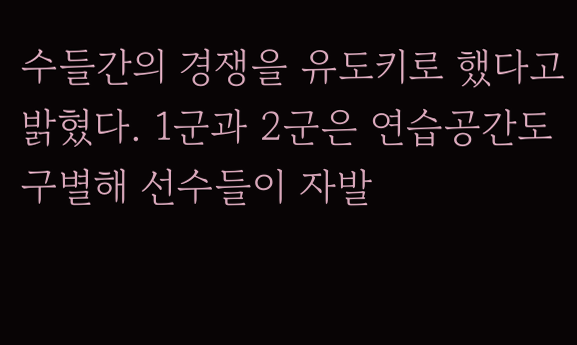수들간의 경쟁을 유도키로 했다고 밝혔다. 1군과 2군은 연습공간도 구별해 선수들이 자발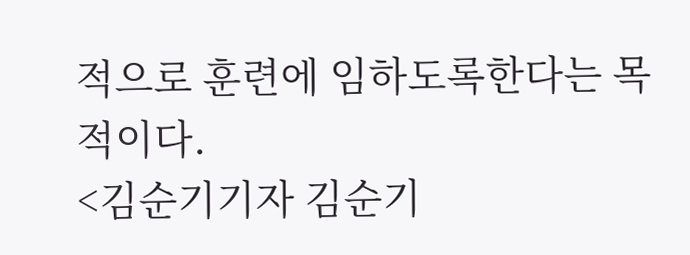적으로 훈련에 임하도록한다는 목적이다.
<김순기기자 김순기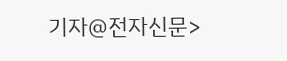기자@전자신문>